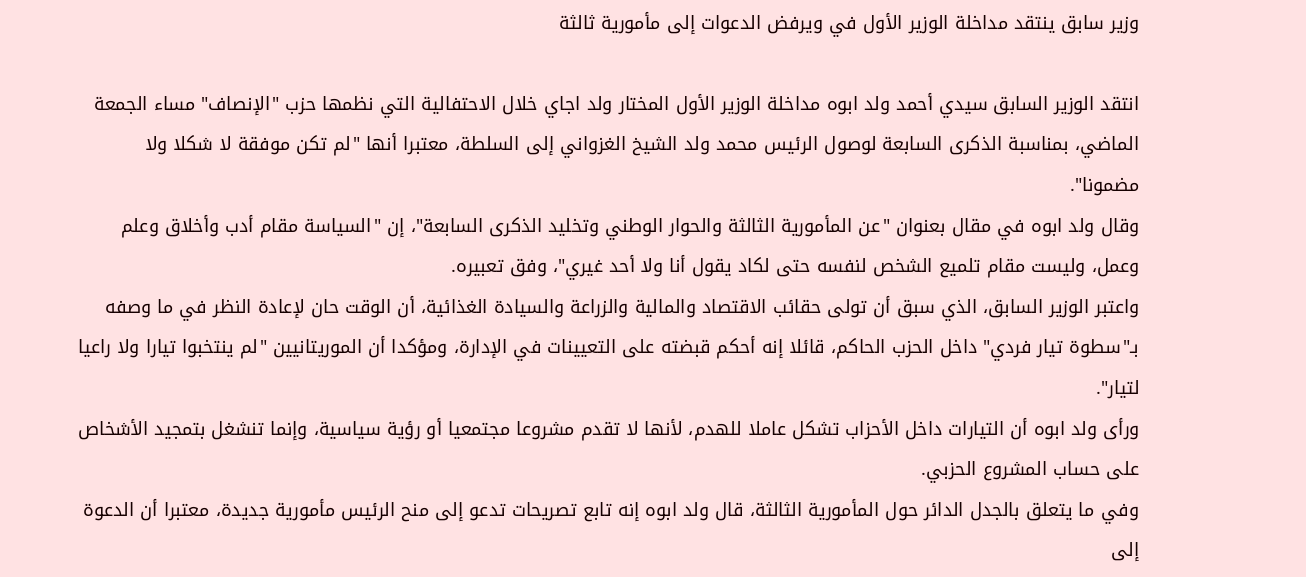وزير سابق ينتقد مداخلة الوزير الأول في ويرفض الدعوات إلى مأمورية ثالثة

انتقد الوزير السابق سيدي أحمد ولد ابوه مداخلة الوزير الأول المختار ولد اجاي خلال الاحتفالية التي نظمها حزب "الإنصاف" مساء الجمعة الماضي، بمناسبة الذكرى السابعة لوصول الرئيس محمد ولد الشيخ الغزواني إلى السلطة، معتبرا أنها "لم تكن موفقة لا شكلا ولا مضمونا".
وقال ولد ابوه في مقال بعنوان "عن المأمورية الثالثة والحوار الوطني وتخليد الذكرى السابعة"، إن "السياسة مقام أدب وأخلاق وعلم وعمل، وليست مقام تلميع الشخص لنفسه حتى لكاد يقول أنا ولا أحد غيري"، وفق تعبيره.
واعتبر الوزير السابق، الذي سبق أن تولى حقائب الاقتصاد والمالية والزراعة والسيادة الغذائية، أن الوقت حان لإعادة النظر في ما وصفه بـ"سطوة تيار فردي" داخل الحزب الحاكم، قائلا إنه أحكم قبضته على التعيينات في الإدارة، ومؤكدا أن الموريتانيين "لم ينتخبوا تيارا ولا راعيا لتيار".
ورأى ولد ابوه أن التيارات داخل الأحزاب تشكل عاملا للهدم، لأنها لا تقدم مشروعا مجتمعيا أو رؤية سياسية، وإنما تنشغل بتمجيد الأشخاص على حساب المشروع الحزبي.
وفي ما يتعلق بالجدل الدائر حول المأمورية الثالثة، قال ولد ابوه إنه تابع تصريحات تدعو إلى منح الرئيس مأمورية جديدة، معتبرا أن الدعوة إلى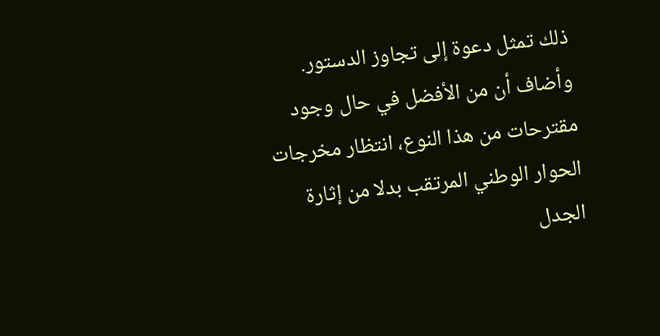ذلك تمثل دعوة إلى تجاوز الدستور.
وأضاف أن من الأفضل في حال وجود مقترحات من هذا النوع، انتظار مخرجات الحوار الوطني المرتقب بدلا من إثارة الجدل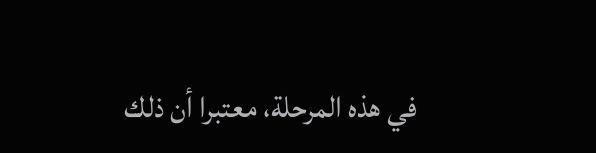في هذه المرحلة، معتبرا أن ذلك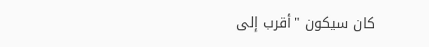كان سيكون "أقرب إلى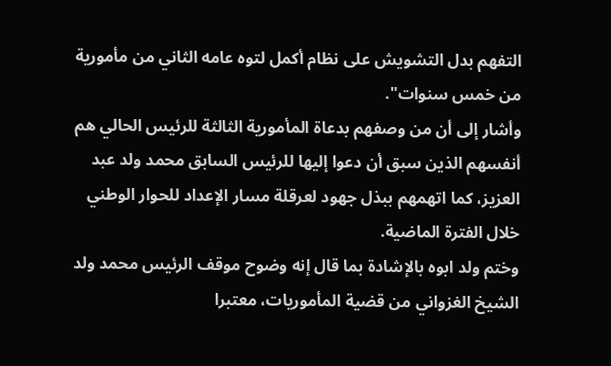التفهم بدل التشويش على نظام أكمل لتوه عامه الثاني من مأمورية من خمس سنوات".
وأشار إلى أن من وصفهم بدعاة المأمورية الثالثة للرئيس الحالي هم أنفسهم الذين سبق أن دعوا إليها للرئيس السابق محمد ولد عبد العزيز، كما اتهمهم ببذل جهود لعرقلة مسار الإعداد للحوار الوطني خلال الفترة الماضية.
وختم ولد ابوه بالإشادة بما قال إنه وضوح موقف الرئيس محمد ولد الشيخ الغزواني من قضية المأموريات، معتبرا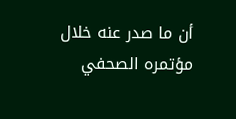أن ما صدر عنه خلال مؤتمره الصحفي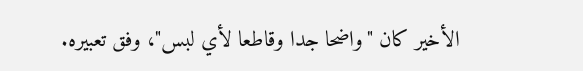الأخير كان "واضحا جدا وقاطعا لأي لبس"، وفق تعبيره.